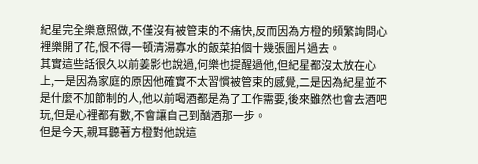紀星完全樂意照做,不僅沒有被管束的不痛快,反而因為方橙的頻繁詢問心裡樂開了花,恨不得一頓清湯寡水的飯菜拍個十幾張圖片過去。
其實這些話很久以前姜影也說過,何樂也提醒過他,但紀星都沒太放在心上,一是因為家庭的原因他確實不太習慣被管束的感覺,二是因為紀星並不是什麼不加節制的人,他以前喝酒都是為了工作需要,後來雖然也會去酒吧玩,但是心裡都有數,不會讓自己到酗酒那一步。
但是今天,親耳聽著方橙對他說這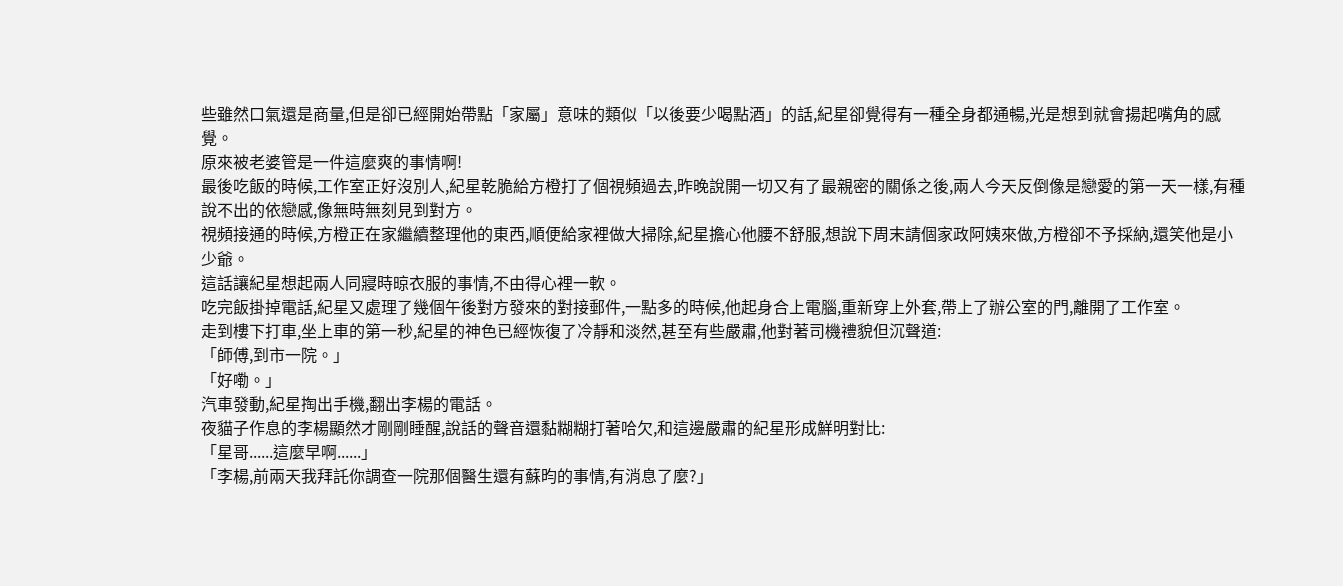些雖然口氣還是商量,但是卻已經開始帶點「家屬」意味的類似「以後要少喝點酒」的話,紀星卻覺得有一種全身都通暢,光是想到就會揚起嘴角的感覺。
原來被老婆管是一件這麼爽的事情啊!
最後吃飯的時候,工作室正好沒別人,紀星乾脆給方橙打了個視頻過去,昨晚說開一切又有了最親密的關係之後,兩人今天反倒像是戀愛的第一天一樣,有種說不出的依戀感,像無時無刻見到對方。
視頻接通的時候,方橙正在家繼續整理他的東西,順便給家裡做大掃除,紀星擔心他腰不舒服,想說下周末請個家政阿姨來做,方橙卻不予採納,還笑他是小少爺。
這話讓紀星想起兩人同寢時晾衣服的事情,不由得心裡一軟。
吃完飯掛掉電話,紀星又處理了幾個午後對方發來的對接郵件,一點多的時候,他起身合上電腦,重新穿上外套,帶上了辦公室的門,離開了工作室。
走到樓下打車,坐上車的第一秒,紀星的神色已經恢復了冷靜和淡然,甚至有些嚴肅,他對著司機禮貌但沉聲道:
「師傅,到市一院。」
「好嘞。」
汽車發動,紀星掏出手機,翻出李楊的電話。
夜貓子作息的李楊顯然才剛剛睡醒,說話的聲音還黏糊糊打著哈欠,和這邊嚴肅的紀星形成鮮明對比:
「星哥......這麼早啊......」
「李楊,前兩天我拜託你調查一院那個醫生還有蘇昀的事情,有消息了麼?」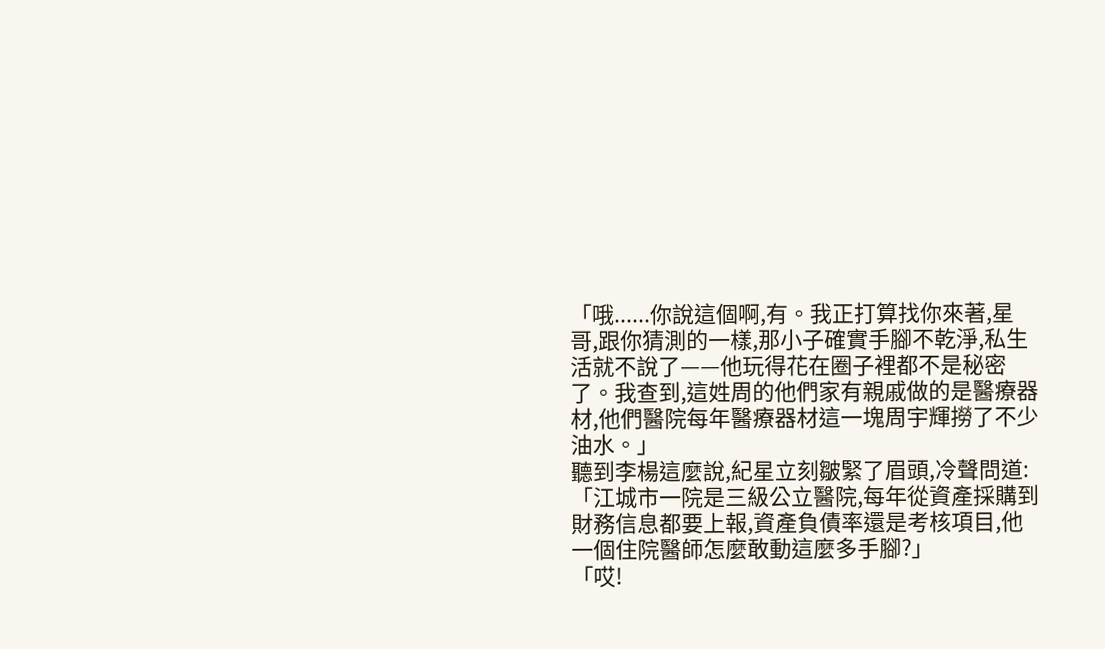「哦......你說這個啊,有。我正打算找你來著,星哥,跟你猜測的一樣,那小子確實手腳不乾淨,私生活就不說了——他玩得花在圈子裡都不是秘密了。我查到,這姓周的他們家有親戚做的是醫療器材,他們醫院每年醫療器材這一塊周宇輝撈了不少油水。」
聽到李楊這麼說,紀星立刻皺緊了眉頭,冷聲問道:
「江城市一院是三級公立醫院,每年從資產採購到財務信息都要上報,資產負債率還是考核項目,他一個住院醫師怎麼敢動這麼多手腳?」
「哎!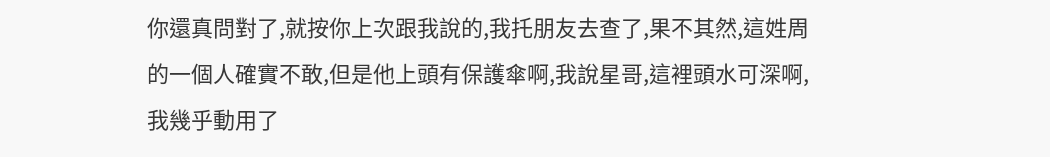你還真問對了,就按你上次跟我說的,我托朋友去查了,果不其然,這姓周的一個人確實不敢,但是他上頭有保護傘啊,我說星哥,這裡頭水可深啊,我幾乎動用了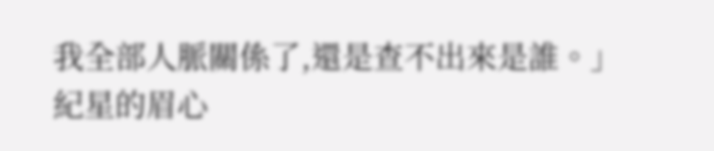我全部人脈關係了,還是查不出來是誰。」
紀星的眉心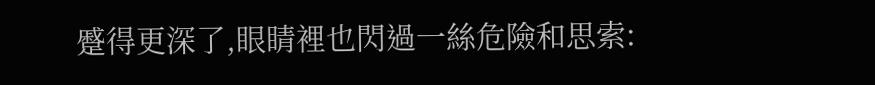蹙得更深了,眼睛裡也閃過一絲危險和思索: